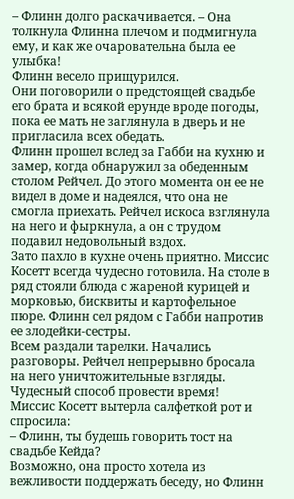– Флинн долго раскачивается. – Она толкнула Флинна плечом и подмигнула ему, и как же очаровательна была ее улыбка!
Флинн весело прищурился.
Они поговорили о предстоящей свадьбе его брата и всякой ерунде вроде погоды, пока ее мать не заглянула в дверь и не пригласила всех обедать.
Флинн прошел вслед за Габби на кухню и замер, когда обнаружил за обеденным столом Рейчел. До этого момента он ее не видел в доме и надеялся, что она не смогла приехать. Рейчел искоса взглянула на него и фыркнула, а он с трудом подавил недовольный вздох.
Зато пахло в кухне очень приятно. Миссис Косетт всегда чудесно готовила. На столе в ряд стояли блюда с жареной курицей и морковью, бисквиты и картофельное пюре. Флинн сел рядом с Габби напротив ее злодейки-сестры.
Всем раздали тарелки. Начались разговоры. Рейчел непрерывно бросала на него уничтожительные взгляды.
Чудесный способ провести время!
Миссис Косетт вытерла салфеткой рот и спросила:
– Флинн, ты будешь говорить тост на свадьбе Кейда?
Возможно, она просто хотела из вежливости поддержать беседу, но Флинн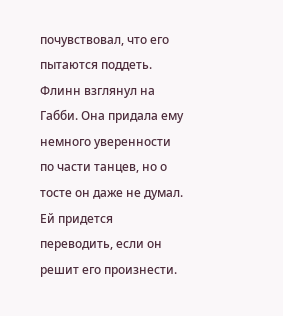почувствовал, что его пытаются поддеть.
Флинн взглянул на Габби. Она придала ему немного уверенности по части танцев, но о тосте он даже не думал. Ей придется переводить, если он решит его произнести.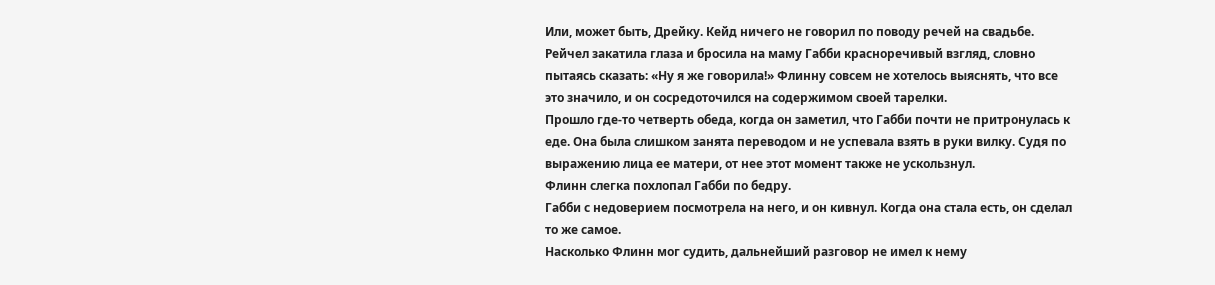Или, может быть, Дрейку. Кейд ничего не говорил по поводу речей на свадьбе.
Рейчел закатила глаза и бросила на маму Габби красноречивый взгляд, словно пытаясь сказать: «Ну я же говорила!» Флинну совсем не хотелось выяснять, что все это значило, и он сосредоточился на содержимом своей тарелки.
Прошло где-то четверть обеда, когда он заметил, что Габби почти не притронулась к еде. Она была слишком занята переводом и не успевала взять в руки вилку. Судя по выражению лица ее матери, от нее этот момент также не ускользнул.
Флинн слегка похлопал Габби по бедру.
Габби с недоверием посмотрела на него, и он кивнул. Когда она стала есть, он сделал то же самое.
Насколько Флинн мог судить, дальнейший разговор не имел к нему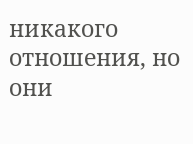никакого отношения, но они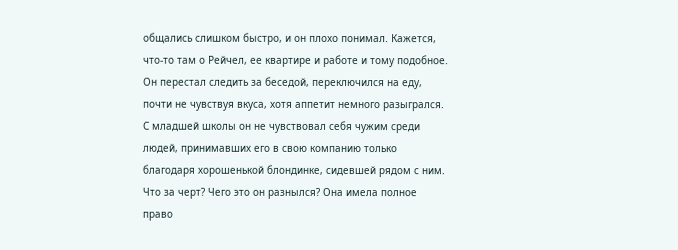общались слишком быстро, и он плохо понимал. Кажется, что-то там о Рейчел, ее квартире и работе и тому подобное. Он перестал следить за беседой, переключился на еду, почти не чувствуя вкуса, хотя аппетит немного разыгрался.
С младшей школы он не чувствовал себя чужим среди людей, принимавших его в свою компанию только благодаря хорошенькой блондинке, сидевшей рядом с ним.
Что за черт? Чего это он разнылся? Она имела полное право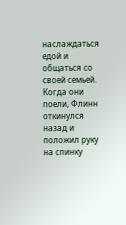наслаждаться едой и общаться со своей семьей.
Когда они поели, Флинн откинулся назад и положил руку на спинку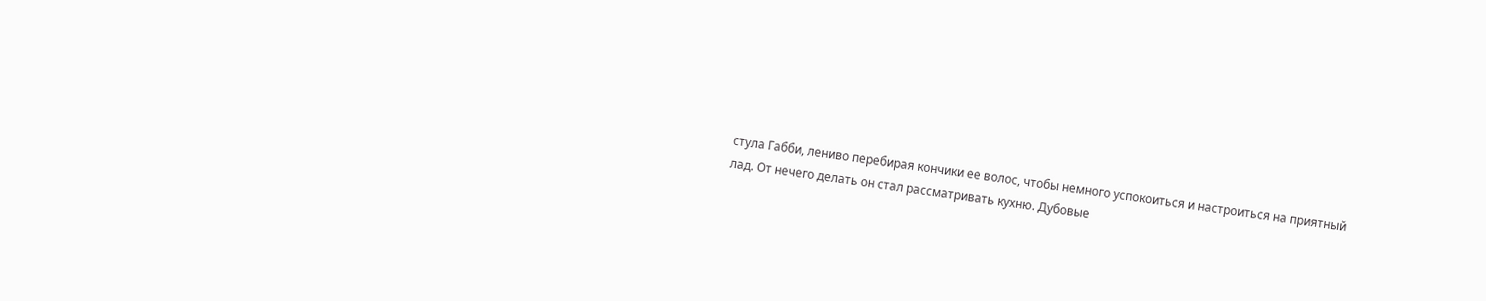стула Габби, лениво перебирая кончики ее волос, чтобы немного успокоиться и настроиться на приятный лад. От нечего делать он стал рассматривать кухню. Дубовые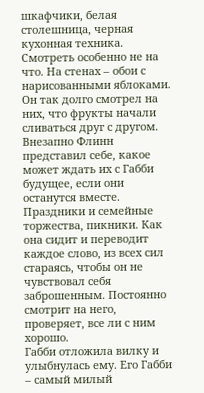шкафчики, белая столешница, черная кухонная техника. Смотреть особенно не на что. На стенах – обои с нарисованными яблоками. Он так долго смотрел на них, что фрукты начали сливаться друг с другом.
Внезапно Флинн представил себе, какое может ждать их с Габби будущее, если они останутся вместе. Праздники и семейные торжества, пикники. Как она сидит и переводит каждое слово, из всех сил стараясь, чтобы он не чувствовал себя заброшенным. Постоянно смотрит на него, проверяет, все ли с ним хорошо.
Габби отложила вилку и улыбнулась ему. Его Габби – самый милый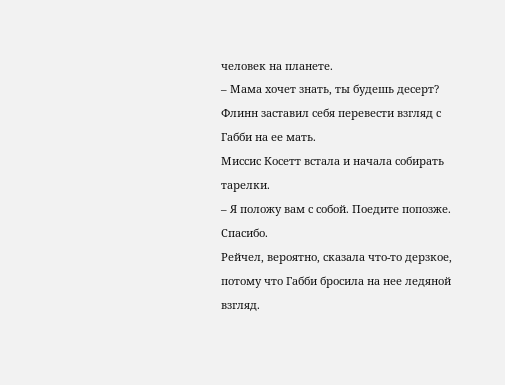человек на планете.
– Мама хочет знать, ты будешь десерт?
Флинн заставил себя перевести взгляд с Габби на ее мать.
Миссис Косетт встала и начала собирать тарелки.
– Я положу вам с собой. Поедите попозже.
Спасибо.
Рейчел, вероятно, сказала что-то дерзкое, потому что Габби бросила на нее ледяной взгляд.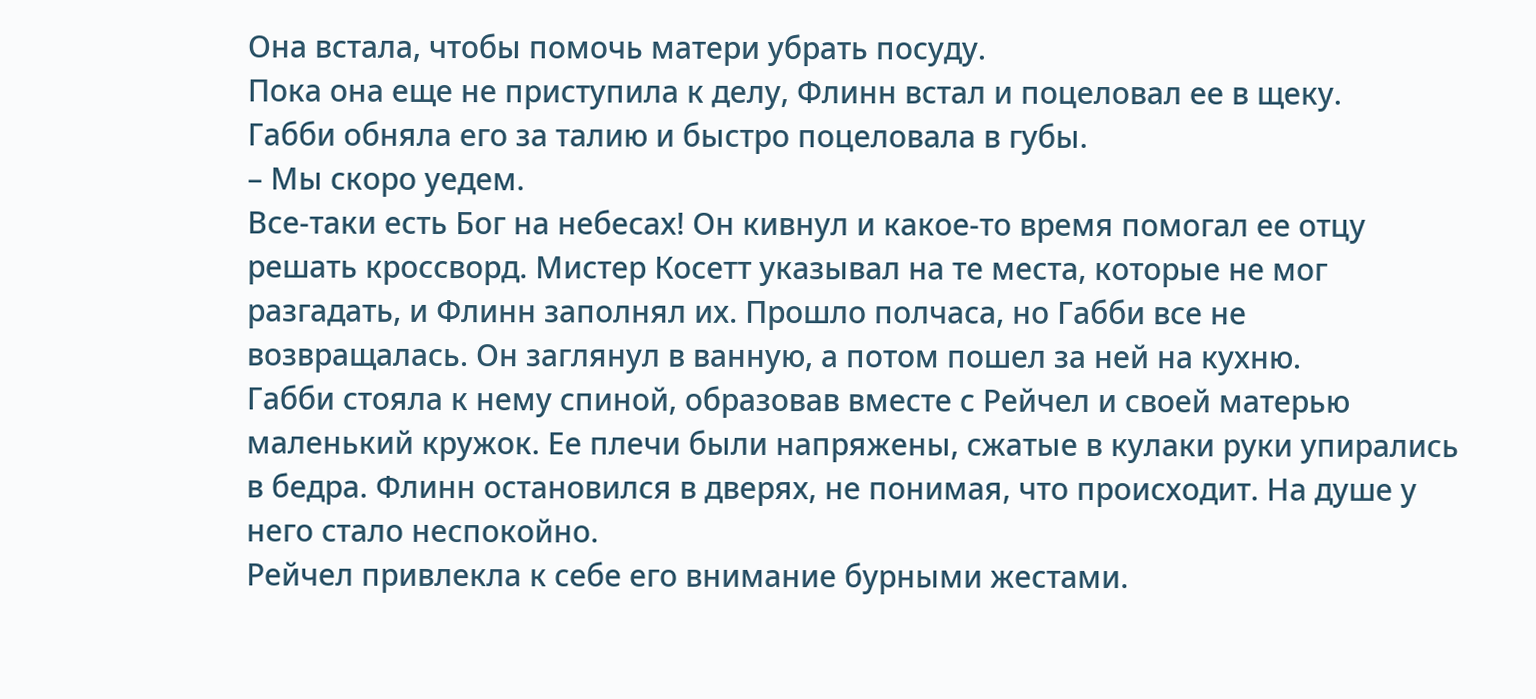Она встала, чтобы помочь матери убрать посуду.
Пока она еще не приступила к делу, Флинн встал и поцеловал ее в щеку.
Габби обняла его за талию и быстро поцеловала в губы.
– Мы скоро уедем.
Все-таки есть Бог на небесах! Он кивнул и какое-то время помогал ее отцу решать кроссворд. Мистер Косетт указывал на те места, которые не мог разгадать, и Флинн заполнял их. Прошло полчаса, но Габби все не возвращалась. Он заглянул в ванную, а потом пошел за ней на кухню.
Габби стояла к нему спиной, образовав вместе с Рейчел и своей матерью маленький кружок. Ее плечи были напряжены, сжатые в кулаки руки упирались в бедра. Флинн остановился в дверях, не понимая, что происходит. На душе у него стало неспокойно.
Рейчел привлекла к себе его внимание бурными жестами.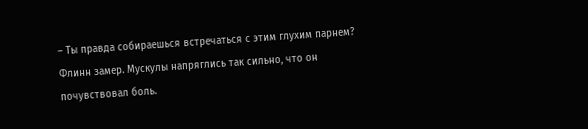– Ты правда собираешься встречаться с этим глухим парнем?
Флинн замер. Мускулы напряглись так сильно, что он почувствовал боль.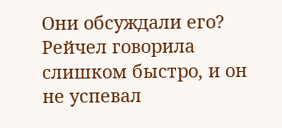Они обсуждали его? Рейчел говорила слишком быстро, и он не успевал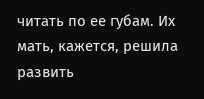читать по ее губам. Их мать, кажется, решила развить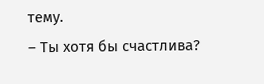тему.
– Ты хотя бы счастлива?